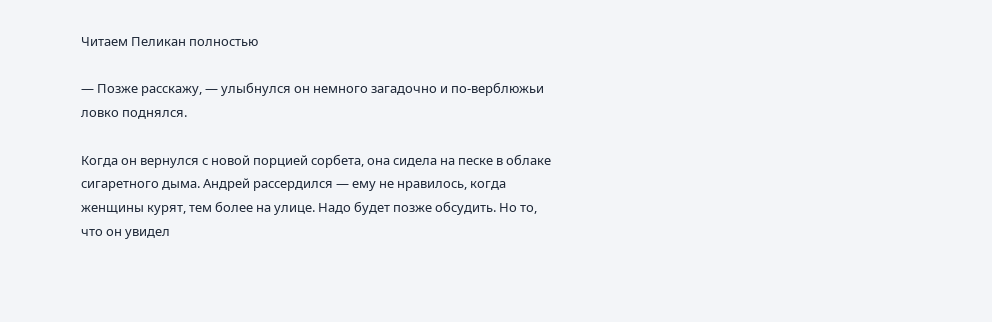Читаем Пеликан полностью

— Позже расскажу, — улыбнулся он немного загадочно и по-верблюжьи ловко поднялся.

Когда он вернулся с новой порцией сорбета, она сидела на песке в облаке сигаретного дыма. Андрей рассердился — ему не нравилось, когда женщины курят, тем более на улице. Надо будет позже обсудить. Но то, что он увидел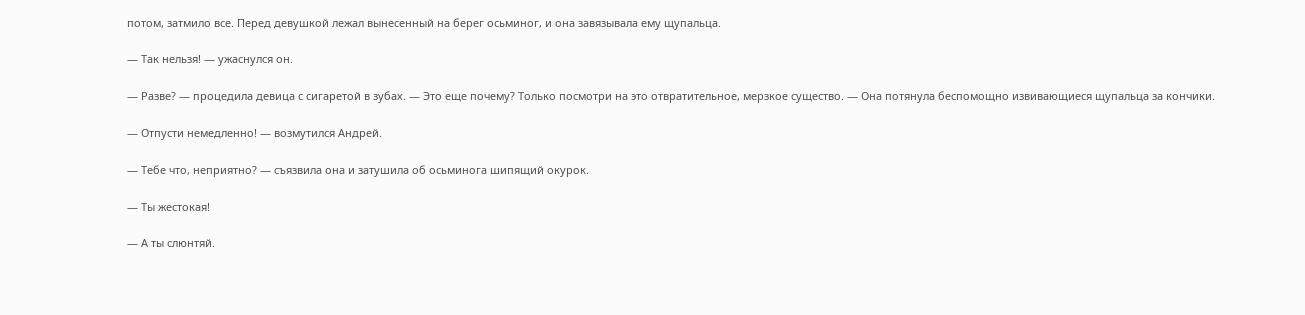потом, затмило все. Перед девушкой лежал вынесенный на берег осьминог, и она завязывала ему щупальца.

— Так нельзя! — ужаснулся он.

— Разве? — процедила девица с сигаретой в зубах. — Это еще почему? Только посмотри на это отвратительное, мерзкое существо. — Она потянула беспомощно извивающиеся щупальца за кончики.

— Отпусти немедленно! — возмутился Андрей.

— Тебе что, неприятно? — съязвила она и затушила об осьминога шипящий окурок.

— Ты жестокая!

— А ты слюнтяй.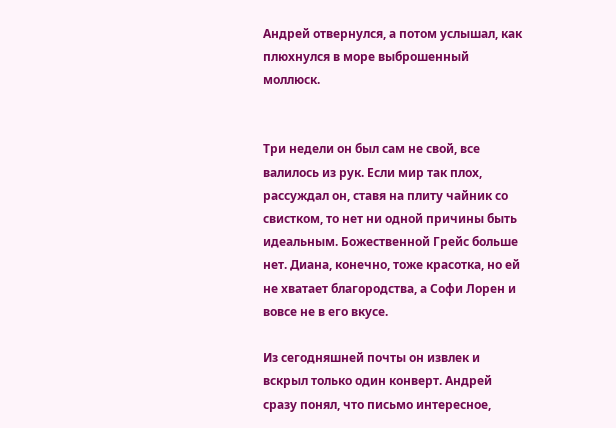Андрей отвернулся, а потом услышал, как плюхнулся в море выброшенный моллюск.


Три недели он был сам не свой, все валилось из рук. Если мир так плох, рассуждал он, ставя на плиту чайник со свистком, то нет ни одной причины быть идеальным. Божественной Грейс больше нет. Диана, конечно, тоже красотка, но ей не хватает благородства, а Софи Лорен и вовсе не в его вкусе.

Из сегодняшней почты он извлек и вскрыл только один конверт. Андрей сразу понял, что письмо интересное,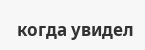когда увидел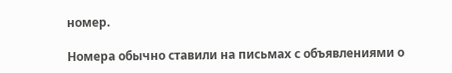номер.

Номера обычно ставили на письмах с объявлениями о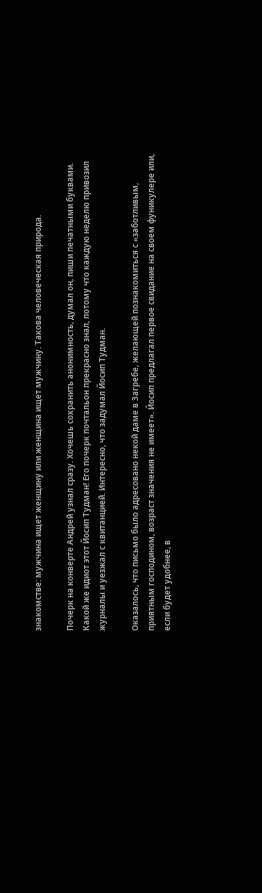знакомстве: мужчина ищет женщину или женщина ищет мужчину. Такова человеческая природа.

Почерк на конверте Андрей узнал сразу. Хочешь сохранить анонимность, думал он, пиши печатными буквами. Какой же идиот этот Йосип Тудман! Его почерк почтальон прекрасно знал, потому что каждую неделю привозил журналы и уезжал с квитанцией. Интересно, что задумал Йосип Тудман.

Оказалось, что письмо было адресовано некой даме в Загребе, желающей познакомиться с «заботливым, приятным господином, возраст значения не имеет». Йосип предлагал первое свидание на своем фуникулере или, если будет удобнее, в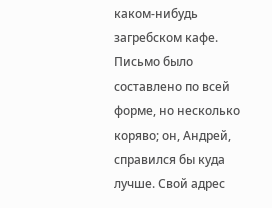каком-нибудь загребском кафе. Письмо было составлено по всей форме, но несколько коряво; он, Андрей, справился бы куда лучше. Свой адрес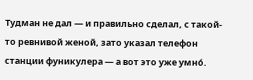Тудман не дал — и правильно сделал, с такой-то ревнивой женой, зато указал телефон станции фуникулера — а вот это уже умнó.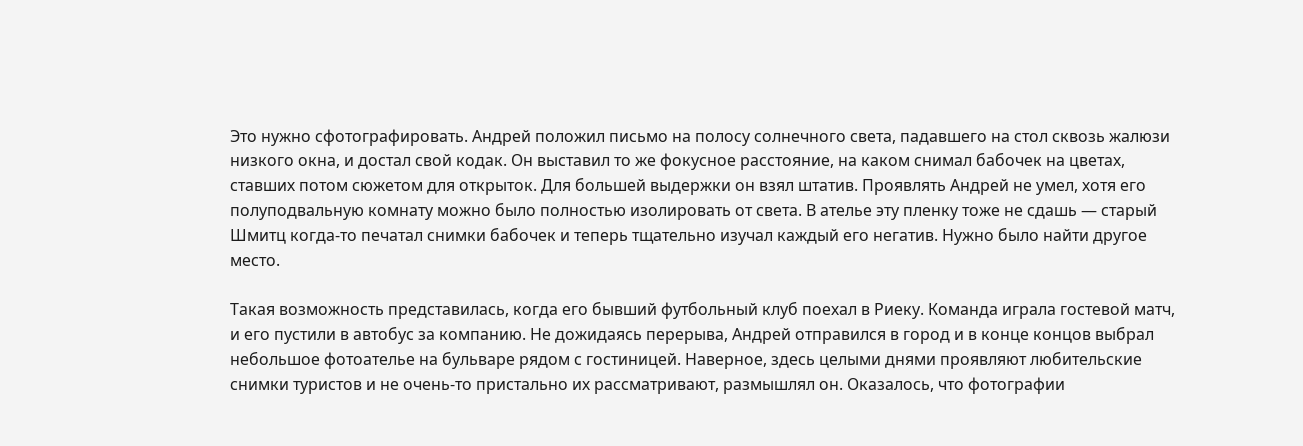Это нужно сфотографировать. Андрей положил письмо на полосу солнечного света, падавшего на стол сквозь жалюзи низкого окна, и достал свой кодак. Он выставил то же фокусное расстояние, на каком снимал бабочек на цветах, ставших потом сюжетом для открыток. Для большей выдержки он взял штатив. Проявлять Андрей не умел, хотя его полуподвальную комнату можно было полностью изолировать от света. В ателье эту пленку тоже не сдашь — старый Шмитц когда-то печатал снимки бабочек и теперь тщательно изучал каждый его негатив. Нужно было найти другое место.

Такая возможность представилась, когда его бывший футбольный клуб поехал в Риеку. Команда играла гостевой матч, и его пустили в автобус за компанию. Не дожидаясь перерыва, Андрей отправился в город и в конце концов выбрал небольшое фотоателье на бульваре рядом с гостиницей. Наверное, здесь целыми днями проявляют любительские снимки туристов и не очень-то пристально их рассматривают, размышлял он. Оказалось, что фотографии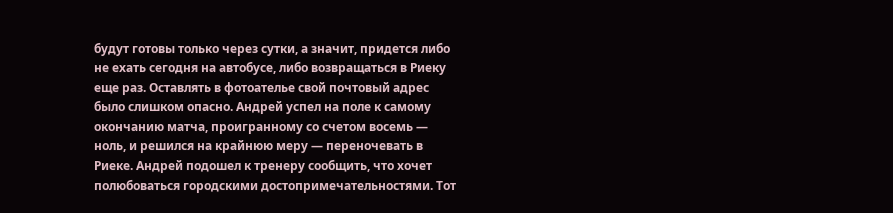будут готовы только через сутки, а значит, придется либо не ехать сегодня на автобусе, либо возвращаться в Риеку еще раз. Оставлять в фотоателье свой почтовый адрес было слишком опасно. Андрей успел на поле к самому окончанию матча, проигранному со счетом восемь — ноль, и решился на крайнюю меру — переночевать в Риеке. Андрей подошел к тренеру сообщить, что хочет полюбоваться городскими достопримечательностями. Тот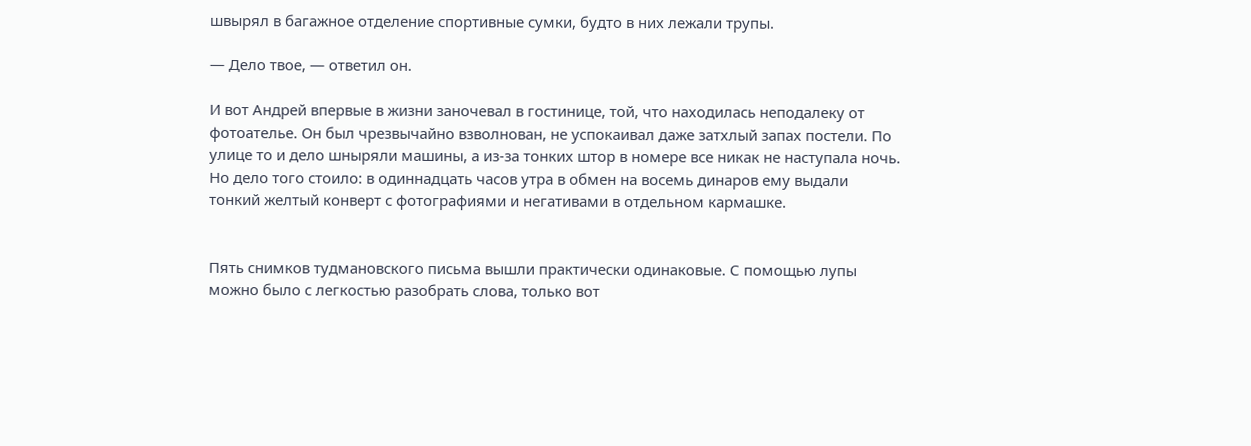швырял в багажное отделение спортивные сумки, будто в них лежали трупы.

— Дело твое, — ответил он.

И вот Андрей впервые в жизни заночевал в гостинице, той, что находилась неподалеку от фотоателье. Он был чрезвычайно взволнован, не успокаивал даже затхлый запах постели. По улице то и дело шныряли машины, а из-за тонких штор в номере все никак не наступала ночь. Но дело того стоило: в одиннадцать часов утра в обмен на восемь динаров ему выдали тонкий желтый конверт с фотографиями и негативами в отдельном кармашке.


Пять снимков тудмановского письма вышли практически одинаковые. С помощью лупы можно было с легкостью разобрать слова, только вот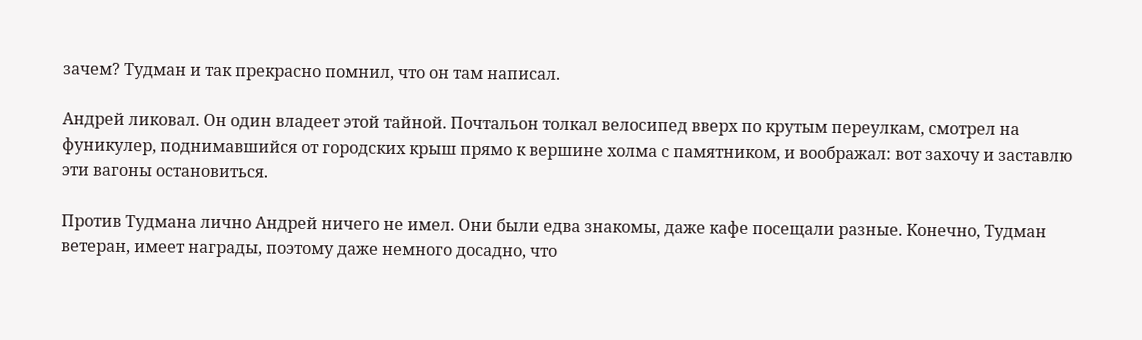зачем? Тудман и так прекрасно помнил, что он там написал.

Андрей ликовал. Он один владеет этой тайной. Почтальон толкал велосипед вверх по крутым переулкам, смотрел на фуникулер, поднимавшийся от городских крыш прямо к вершине холма с памятником, и воображал: вот захочу и заставлю эти вагоны остановиться.

Против Тудмана лично Андрей ничего не имел. Они были едва знакомы, даже кафе посещали разные. Конечно, Тудман ветеран, имеет награды, поэтому даже немного досадно, что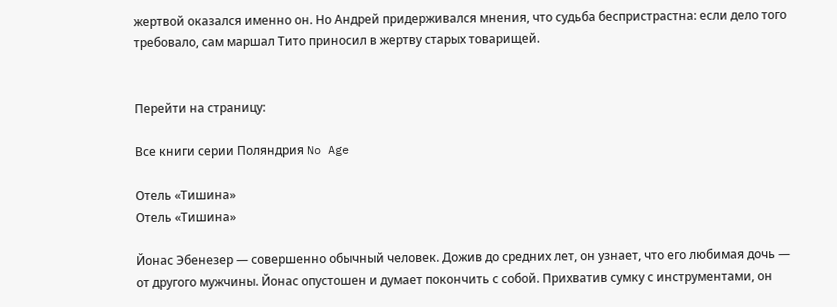жертвой оказался именно он. Но Андрей придерживался мнения, что судьба беспристрастна: если дело того требовало, сам маршал Тито приносил в жертву старых товарищей.


Перейти на страницу:

Все книги серии Поляндрия No Age

Отель «Тишина»
Отель «Тишина»

Йонас Эбенезер — совершенно обычный человек. Дожив до средних лет, он узнает, что его любимая дочь — от другого мужчины. Йонас опустошен и думает покончить с собой. Прихватив сумку с инструментами, он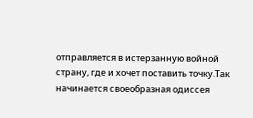отправляется в истерзанную войной страну, где и хочет поставить точку.Так начинается своеобразная одиссея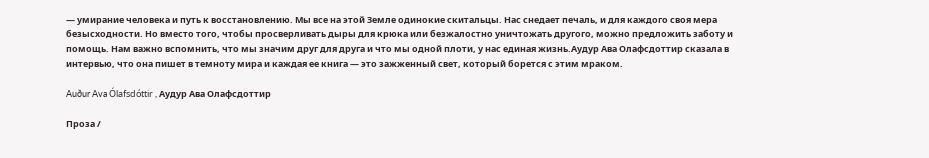— умирание человека и путь к восстановлению. Мы все на этой Земле одинокие скитальцы. Нас снедает печаль, и для каждого своя мера безысходности. Но вместо того, чтобы просверливать дыры для крюка или безжалостно уничтожать другого, можно предложить заботу и помощь. Нам важно вспомнить, что мы значим друг для друга и что мы одной плоти, у нас единая жизнь.Аудур Ава Олафсдоттир сказала в интервью, что она пишет в темноту мира и каждая ее книга — это зажженный свет, который борется с этим мраком.

Auður Ava Ólafsdóttir , Аудур Ава Олафсдоттир

Проза /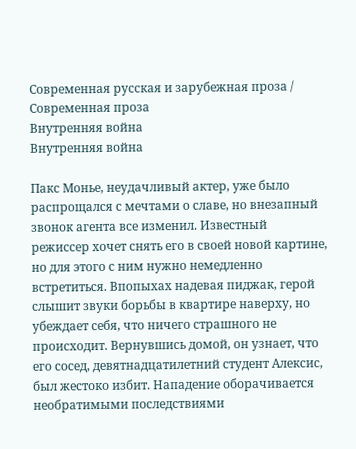Современная русская и зарубежная проза / Современная проза
Внутренняя война
Внутренняя война

Пакс Монье, неудачливый актер, уже было распрощался с мечтами о славе, но внезапный звонок агента все изменил. Известный режиссер хочет снять его в своей новой картине, но для этого с ним нужно немедленно встретиться. Впопыхах надевая пиджак, герой слышит звуки борьбы в квартире наверху, но убеждает себя, что ничего страшного не происходит. Вернувшись домой, он узнает, что его сосед, девятнадцатилетний студент Алексис, был жестоко избит. Нападение оборачивается необратимыми последствиями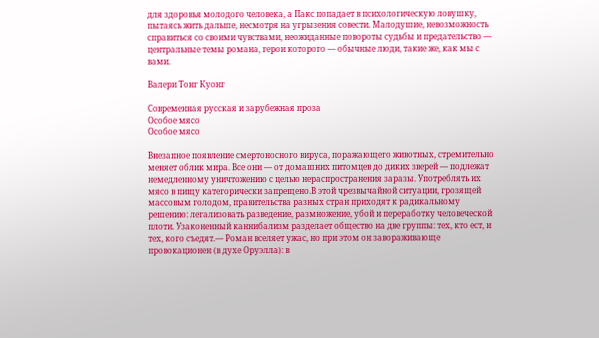для здоровья молодого человека, а Пакс попадает в психологическую ловушку, пытаясь жить дальше, несмотря на угрызения совести. Малодушие, невозможность справиться со своими чувствами, неожиданные повороты судьбы и предательство — центральные темы романа, герои которого — обычные люди, такие же, как мы с вами.

Валери Тонг Куонг

Современная русская и зарубежная проза
Особое мясо
Особое мясо

Внезапное появление смертоносного вируса, поражающего животных, стремительно меняет облик мира. Все они — от домашних питомцев до диких зверей — подлежат немедленному уничтожению с целью нераспространения заразы. Употреблять их мясо в пищу категорически запрещено.В этой чрезвычайной ситуации, грозящей массовым голодом, правительства разных стран приходят к радикальному решению: легализовать разведение, размножение, убой и переработку человеческой плоти. Узаконенный каннибализм разделает общество на две группы: тех, кто ест, и тех, кого съедят.— Роман вселяет ужас, но при этом он завораживающе провокационен (в духе Оруэлла): в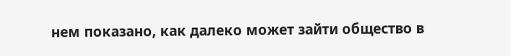нем показано, как далеко может зайти общество в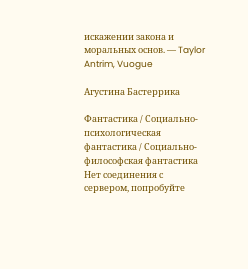искажении закона и моральных основ. — Taylor Antrim, Vuogue

Агустина Бастеррика

Фантастика / Социально-психологическая фантастика / Социально-философская фантастика
Нет соединения с сервером, попробуйте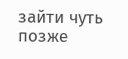зайти чуть позже